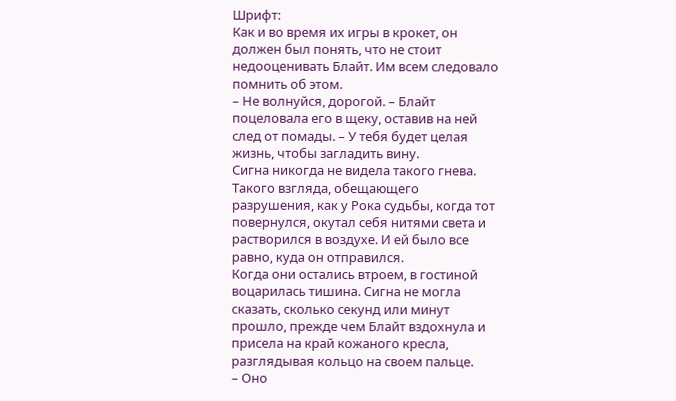Шрифт:
Как и во время их игры в крокет, он должен был понять, что не стоит недооценивать Блайт. Им всем следовало помнить об этом.
– Не волнуйся, дорогой. – Блайт поцеловала его в щеку, оставив на ней след от помады. – У тебя будет целая жизнь, чтобы загладить вину.
Сигна никогда не видела такого гнева. Такого взгляда, обещающего разрушения, как у Рока судьбы, когда тот повернулся, окутал себя нитями света и растворился в воздухе. И ей было все равно, куда он отправился.
Когда они остались втроем, в гостиной воцарилась тишина. Сигна не могла сказать, сколько секунд или минут прошло, прежде чем Блайт вздохнула и присела на край кожаного кресла, разглядывая кольцо на своем пальце.
– Оно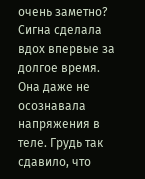очень заметно?
Сигна сделала вдох впервые за долгое время. Она даже не осознавала напряжения в теле. Грудь так сдавило, что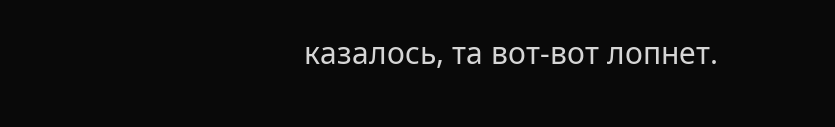казалось, та вот-вот лопнет.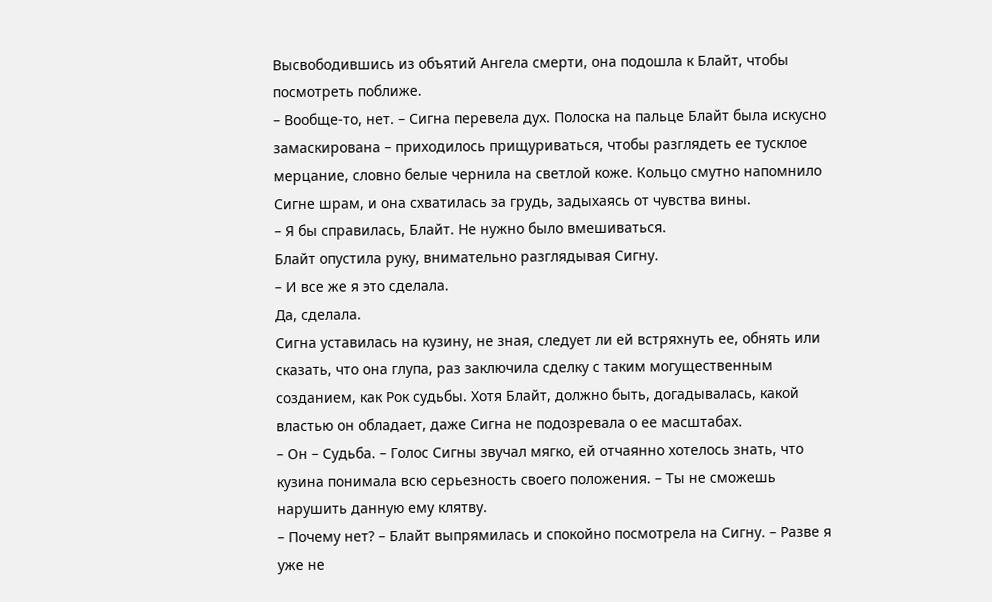Высвободившись из объятий Ангела смерти, она подошла к Блайт, чтобы посмотреть поближе.
– Вообще-то, нет. – Сигна перевела дух. Полоска на пальце Блайт была искусно замаскирована – приходилось прищуриваться, чтобы разглядеть ее тусклое мерцание, словно белые чернила на светлой коже. Кольцо смутно напомнило Сигне шрам, и она схватилась за грудь, задыхаясь от чувства вины.
– Я бы справилась, Блайт. Не нужно было вмешиваться.
Блайт опустила руку, внимательно разглядывая Сигну.
– И все же я это сделала.
Да, сделала.
Сигна уставилась на кузину, не зная, следует ли ей встряхнуть ее, обнять или сказать, что она глупа, раз заключила сделку с таким могущественным созданием, как Рок судьбы. Хотя Блайт, должно быть, догадывалась, какой властью он обладает, даже Сигна не подозревала о ее масштабах.
– Он – Судьба. – Голос Сигны звучал мягко, ей отчаянно хотелось знать, что кузина понимала всю серьезность своего положения. – Ты не сможешь нарушить данную ему клятву.
– Почему нет? – Блайт выпрямилась и спокойно посмотрела на Сигну. – Разве я уже не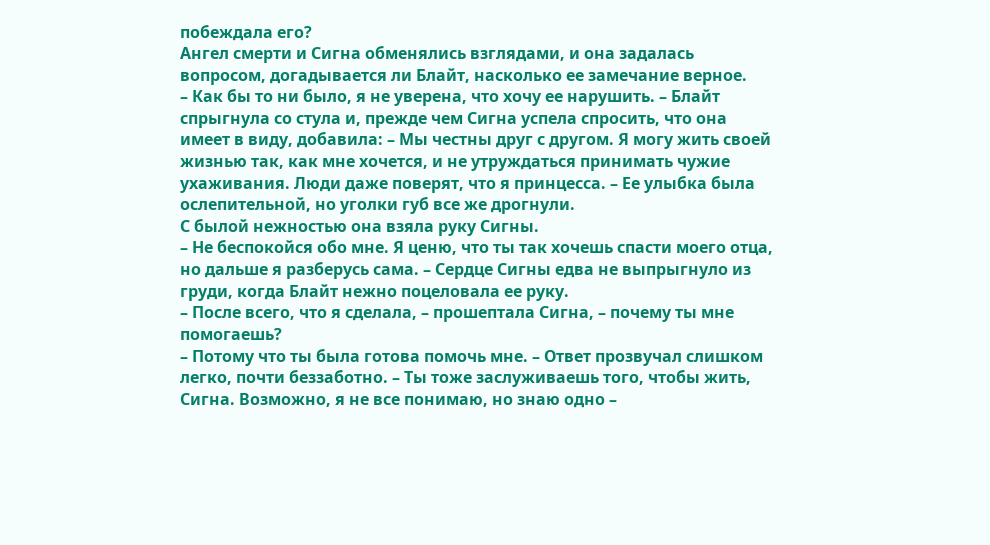побеждала его?
Ангел смерти и Сигна обменялись взглядами, и она задалась вопросом, догадывается ли Блайт, насколько ее замечание верное.
– Как бы то ни было, я не уверена, что хочу ее нарушить. – Блайт спрыгнула со стула и, прежде чем Сигна успела спросить, что она имеет в виду, добавила: – Мы честны друг с другом. Я могу жить своей жизнью так, как мне хочется, и не утруждаться принимать чужие ухаживания. Люди даже поверят, что я принцесса. – Ее улыбка была ослепительной, но уголки губ все же дрогнули.
С былой нежностью она взяла руку Сигны.
– Не беспокойся обо мне. Я ценю, что ты так хочешь спасти моего отца, но дальше я разберусь сама. – Сердце Сигны едва не выпрыгнуло из груди, когда Блайт нежно поцеловала ее руку.
– После всего, что я сделала, – прошептала Сигна, – почему ты мне помогаешь?
– Потому что ты была готова помочь мне. – Ответ прозвучал слишком легко, почти беззаботно. – Ты тоже заслуживаешь того, чтобы жить, Сигна. Возможно, я не все понимаю, но знаю одно –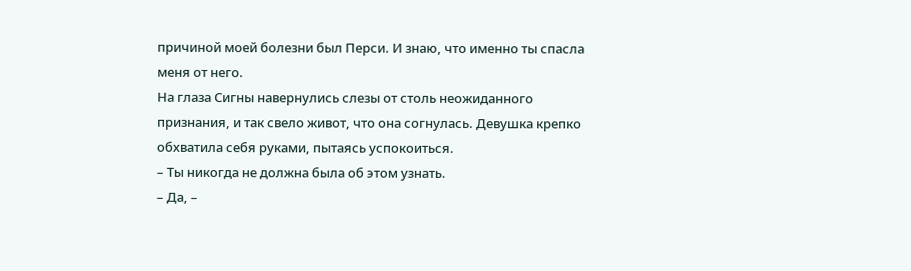причиной моей болезни был Перси. И знаю, что именно ты спасла меня от него.
На глаза Сигны навернулись слезы от столь неожиданного признания, и так свело живот, что она согнулась. Девушка крепко обхватила себя руками, пытаясь успокоиться.
– Ты никогда не должна была об этом узнать.
– Да, –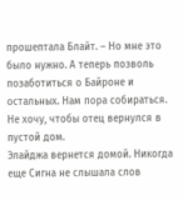прошептала Блайт. – Но мне это было нужно. А теперь позволь позаботиться о Байроне и остальных. Нам пора собираться. Не хочу, чтобы отец вернулся в пустой дом.
Элайджа вернется домой. Никогда еще Сигна не слышала слов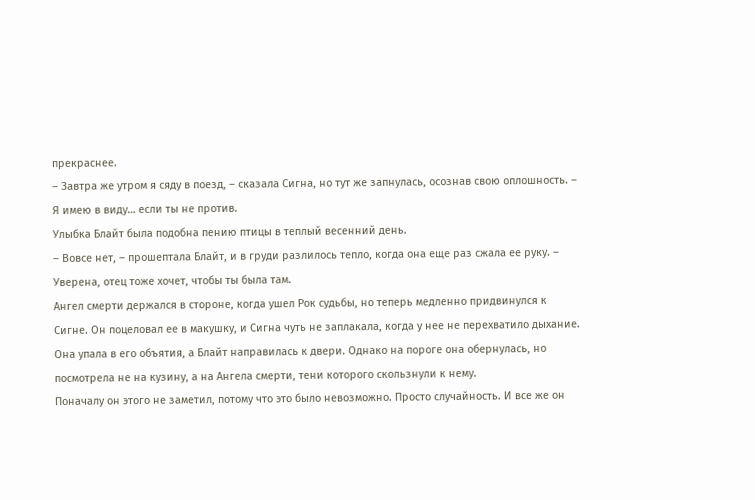прекраснее.
– Завтра же утром я сяду в поезд, – сказала Сигна, но тут же запнулась, осознав свою оплошность. – Я имею в виду… если ты не против.
Улыбка Блайт была подобна пению птицы в теплый весенний день.
– Вовсе нет, – прошептала Блайт, и в груди разлилось тепло, когда она еще раз сжала ее руку. – Уверена, отец тоже хочет, чтобы ты была там.
Ангел смерти держался в стороне, когда ушел Рок судьбы, но теперь медленно придвинулся к Сигне. Он поцеловал ее в макушку, и Сигна чуть не заплакала, когда у нее не перехватило дыхание. Она упала в его объятия, а Блайт направилась к двери. Однако на пороге она обернулась, но посмотрела не на кузину, а на Ангела смерти, тени которого скользнули к нему.
Поначалу он этого не заметил, потому что это было невозможно. Просто случайность. И все же он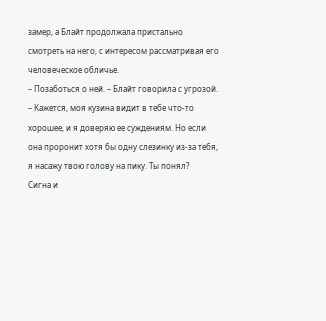замер, а Блайт продолжала пристально смотреть на него, с интересом рассматривая его человеческое обличье.
– Позаботься о ней. – Блайт говорила с угрозой. – Кажется, моя кузина видит в тебе что-то хорошее, и я доверяю ее суждениям. Но если она проронит хотя бы одну слезинку из-за тебя, я насажу твою голову на пику. Ты понял?
Сигна и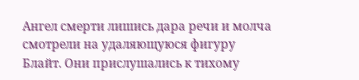Ангел смерти лишись дара речи и молча смотрели на удаляющуюся фигуру Блайт. Они прислушались к тихому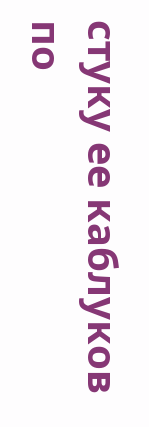стуку ее каблуков по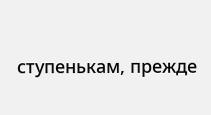ступенькам, прежде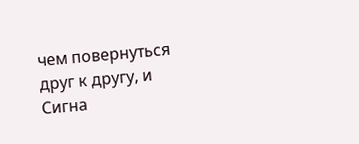чем повернуться друг к другу, и Сигна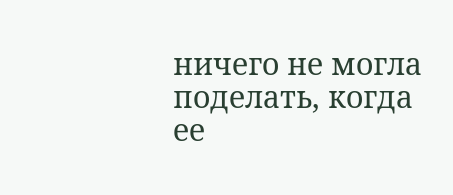ничего не могла поделать, когда ее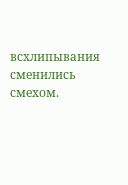всхлипывания сменились смехом.